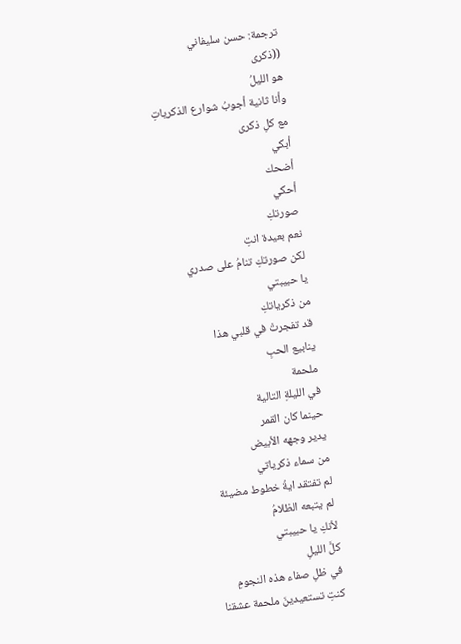ترجمة: حسن سليفاني
((ذكرى
هو الليلُ
وأنا ثانية أجوبُ شوارع الذكرياتِ
مع كلِ ذكرى
أبكي
أضحك
أحكي
صورتكِ
نعم بعيدة انتِ
لكن صورتكِ تنامُ على صدري
يا حبيبتي
من ذكرياتكِ
قد تفجرتْ في قلبي هذا
ينابيع الحبِ
ملحمة
في الليلةِ التالية
حينما كان القمر
يدير وجهه الأبيض
من سماء ذكرياتي
لم تفتقد ايةُ خطوط مضيئة
لم يتبعه الظلامُ
لأنكِ يا حبيبتي
كلَّ الليلِ
في ظلِ صفاء هذه النجومِ
كنتِ تستعيدينَ ملحمة عشقنا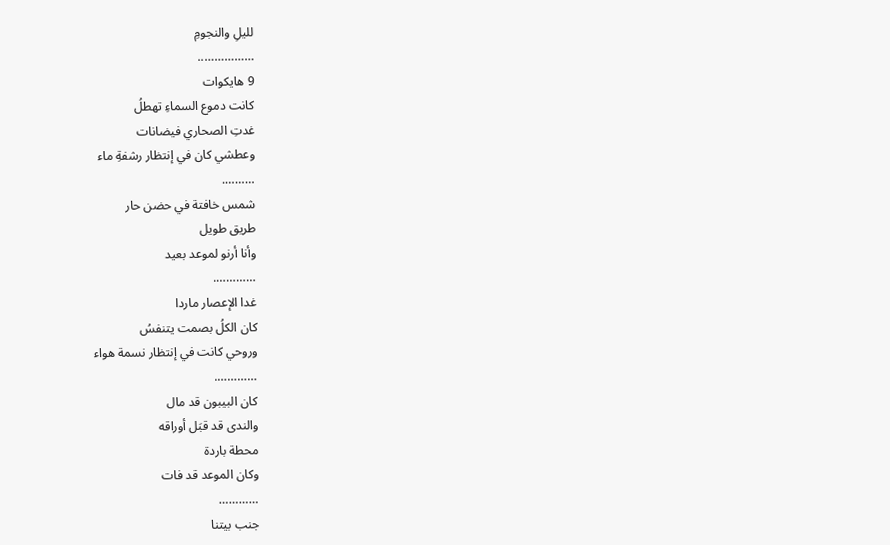لليلِ والنجومِ
……………..
9 هايكوات
كانت دموع السماءِ تهطلُ
غدتِ الصحاري فيضانات
وعطشي كان في إنتظار رشفةِ ماء
……….
شمس خافتة في حضن حار
طريق طويل
وأنا أرنو لموعد بعيد
………….
غدا الإعصار ماردا
كان الكلُ بصمت يتنفسُ
وروحي كانت في إنتظار نسمة هواء
………….
كان البيبون قد مال
والندى قد قبَل أوراقه
محطة باردة
وكان الموعد قد فات
…………
جنب بيتنا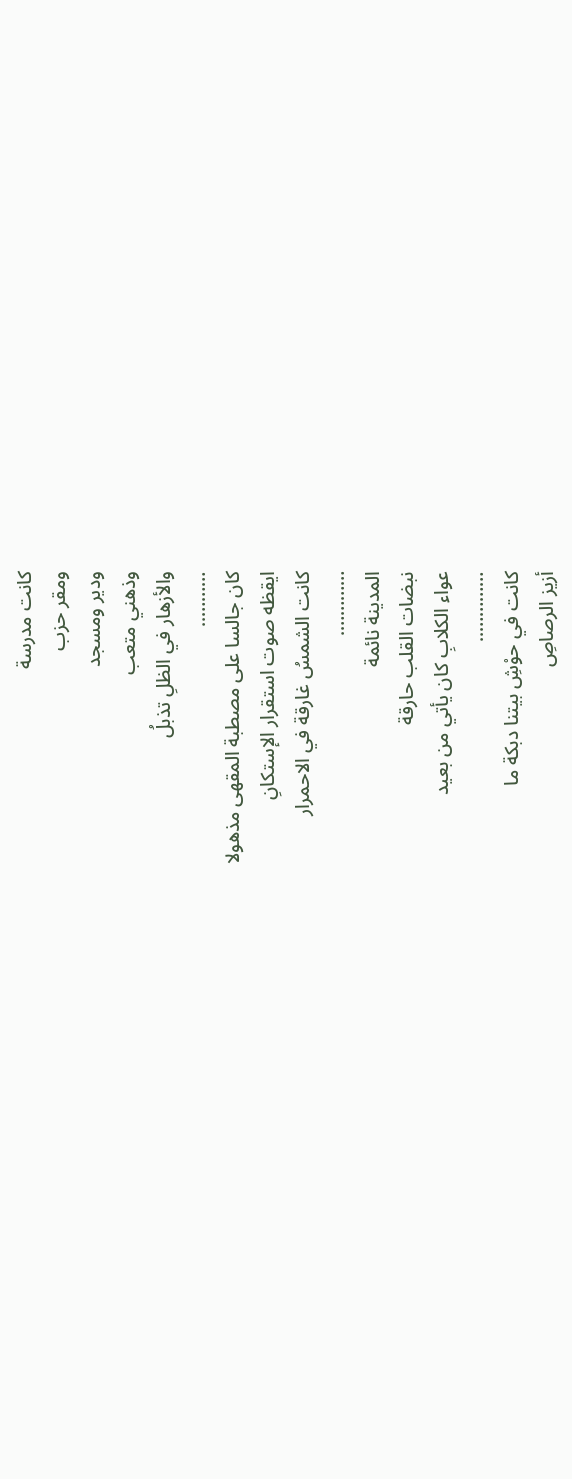كانت مدرسة
ومقر حزب
ودير ومسجد
وذهني متعب
والأزهار في الظلِ تذبلُ
………..
كان جالسا على مصطبة المقهى مذهولا
ايقظه صوت استقرار الإستكانِ
كانت الشمسُ غارقة في الاحمرار
………….
المدينة نائمة
نبضات القلب حارقة
عواء الكلابِ كان يأتي من بعيد
…………..
كانت في حوْشِ بيتنا دبكة ما
أزيز الرصاصِ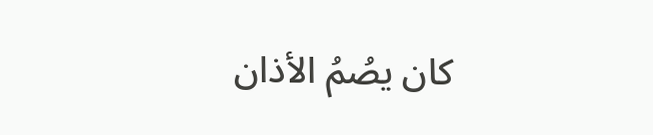كان يصُمُ الأذان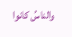والناسُ كانوا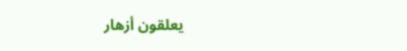يعلقون أزهار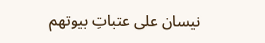نيسان على عتباتِ بيوتهم